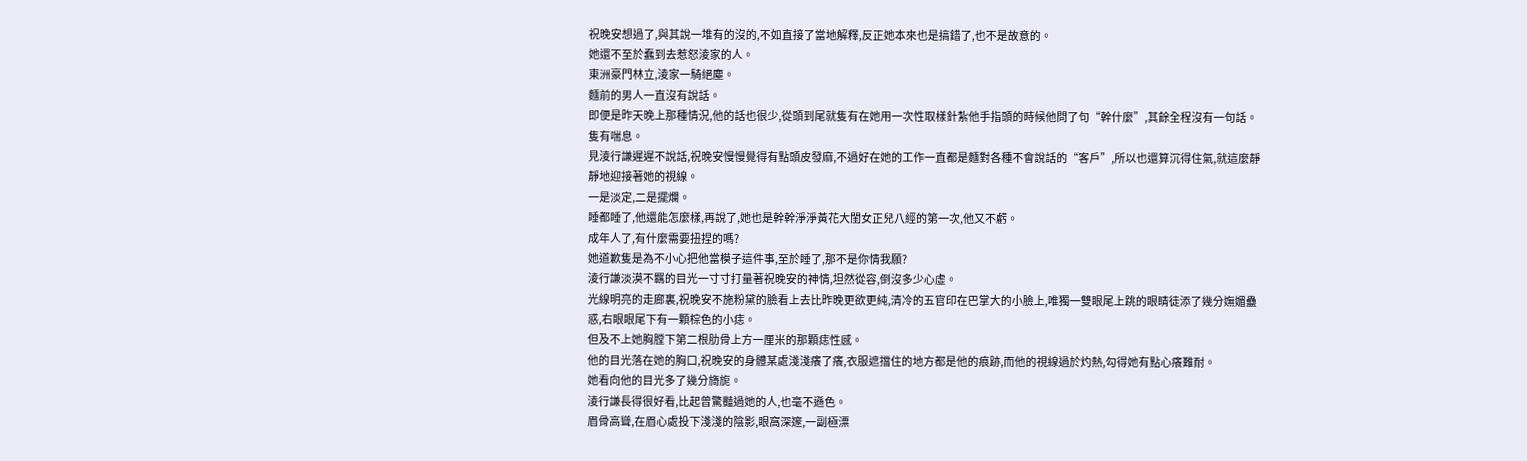祝晚安想過了,與其說一堆有的沒的,不如直接了當地解釋,反正她本來也是搞錯了,也不是故意的。
她還不至於蠢到去惹怒淩家的人。
東洲豪門林立,淩家一騎絕塵。
麵前的男人一直沒有說話。
即便是昨天晚上那種情況,他的話也很少,從頭到尾就隻有在她用一次性取樣針紮他手指頭的時候他問了句“幹什麼”,其餘全程沒有一句話。
隻有喘息。
見淩行謙遲遲不說話,祝晚安慢慢覺得有點頭皮發麻,不過好在她的工作一直都是麵對各種不會說話的“客戶”,所以也還算沉得住氣,就這麼靜靜地迎接著她的視線。
一是淡定,二是擺爛。
睡都睡了,他還能怎麼樣,再說了,她也是幹幹淨淨黃花大閨女正兒八經的第一次,他又不虧。
成年人了,有什麼需要扭捏的嗎?
她道歉隻是為不小心把他當模子這件事,至於睡了,那不是你情我願?
淩行謙淡漠不羈的目光一寸寸打量著祝晚安的神情,坦然從容,倒沒多少心虛。
光線明亮的走廊裏,祝晚安不施粉黛的臉看上去比昨晚更欲更純,清冷的五官印在巴掌大的小臉上,唯獨一雙眼尾上跳的眼睛徒添了幾分嫵媚蠱惑,右眼眼尾下有一顆棕色的小痣。
但及不上她胸膛下第二根肋骨上方一厘米的那顆痣性感。
他的目光落在她的胸口,祝晚安的身體某處淺淺癢了癢,衣服遮擋住的地方都是他的痕跡,而他的視線過於灼熱,勾得她有點心癢難耐。
她看向他的目光多了幾分旖旎。
淩行謙長得很好看,比起曾驚豔過她的人,也毫不遜色。
眉骨高聳,在眉心處投下淺淺的陰影,眼窩深邃,一副極漂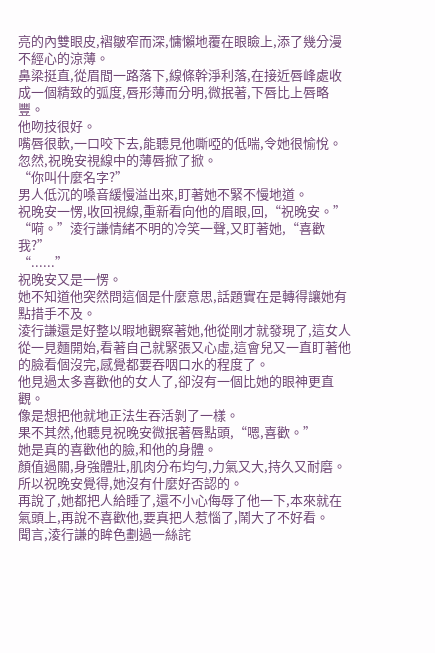亮的內雙眼皮,褶皺窄而深,慵懶地覆在眼瞼上,添了幾分漫不經心的涼薄。
鼻梁挺直,從眉間一路落下,線條幹淨利落,在接近唇峰處收成一個精致的弧度,唇形薄而分明,微抿著,下唇比上唇略豐。
他吻技很好。
嘴唇很軟,一口咬下去,能聽見他嘶啞的低喘,令她很愉悅。
忽然,祝晚安視線中的薄唇掀了掀。
“你叫什麼名字?”
男人低沉的嗓音緩慢溢出來,盯著她不緊不慢地道。
祝晚安一愣,收回視線,重新看向他的眉眼,回,“祝晚安。”
“嗬。”淩行謙情緒不明的冷笑一聲,又盯著她,“喜歡我?”
“......”
祝晚安又是一愣。
她不知道他突然問這個是什麼意思,話題實在是轉得讓她有點措手不及。
淩行謙還是好整以暇地觀察著她,他從剛才就發現了,這女人從一見麵開始,看著自己就緊張又心虛,這會兒又一直盯著他的臉看個沒完,感覺都要吞咽口水的程度了。
他見過太多喜歡他的女人了,卻沒有一個比她的眼神更直觀。
像是想把他就地正法生吞活剝了一樣。
果不其然,他聽見祝晚安微抿著唇點頭,“嗯,喜歡。”
她是真的喜歡他的臉,和他的身體。
顏值過關,身強體壯,肌肉分布均勻,力氣又大,持久又耐磨。
所以祝晚安覺得,她沒有什麼好否認的。
再說了,她都把人給睡了,還不小心侮辱了他一下,本來就在氣頭上,再說不喜歡他,要真把人惹惱了,鬧大了不好看。
聞言,淩行謙的眸色劃過一絲詫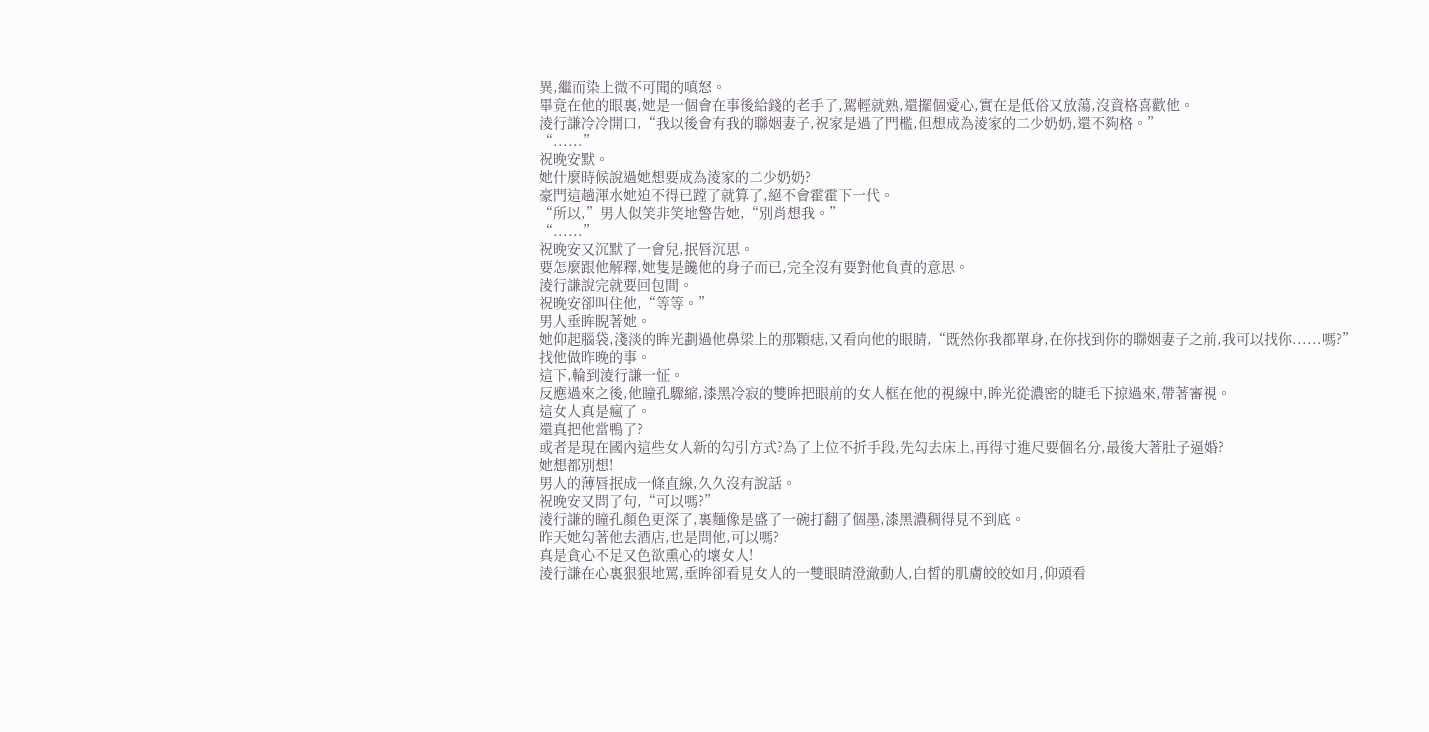異,繼而染上微不可聞的嗔怒。
畢竟在他的眼裏,她是一個會在事後給錢的老手了,駕輕就熟,還擺個愛心,實在是低俗又放蕩,沒資格喜歡他。
淩行謙冷冷開口,“我以後會有我的聯姻妻子,祝家是過了門檻,但想成為淩家的二少奶奶,還不夠格。”
“......”
祝晚安默。
她什麼時候說過她想要成為淩家的二少奶奶?
豪門這趟渾水她迫不得已蹚了就算了,絕不會霍霍下一代。
“所以,”男人似笑非笑地警告她,“別肖想我。”
“......”
祝晚安又沉默了一會兒,抿唇沉思。
要怎麼跟他解釋,她隻是饞他的身子而已,完全沒有要對他負責的意思。
淩行謙說完就要回包間。
祝晚安卻叫住他,“等等。”
男人垂眸睨著她。
她仰起腦袋,淺淡的眸光劃過他鼻梁上的那顆痣,又看向他的眼睛,“既然你我都單身,在你找到你的聯姻妻子之前,我可以找你......嗎?”
找他做昨晚的事。
這下,輪到淩行謙一怔。
反應過來之後,他瞳孔驟縮,漆黑冷寂的雙眸把眼前的女人框在他的視線中,眸光從濃密的睫毛下掠過來,帶著審視。
這女人真是瘋了。
還真把他當鴨了?
或者是現在國內這些女人新的勾引方式?為了上位不折手段,先勾去床上,再得寸進尺要個名分,最後大著肚子逼婚?
她想都別想!
男人的薄唇抿成一條直線,久久沒有說話。
祝晚安又問了句,“可以嗎?”
淩行謙的瞳孔顏色更深了,裏麵像是盛了一碗打翻了個墨,漆黑濃稠得見不到底。
昨天她勾著他去酒店,也是問他,可以嗎?
真是貪心不足又色欲熏心的壞女人!
淩行謙在心裏狠狠地罵,垂眸卻看見女人的一雙眼睛澄澈動人,白皙的肌膚皎皎如月,仰頭看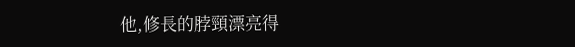他,修長的脖頸漂亮得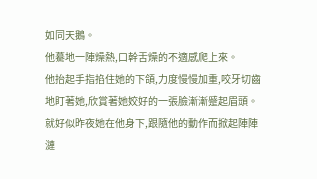如同天鵝。
他驀地一陣燥熱,口幹舌燥的不適感爬上來。
他抬起手指掐住她的下頜,力度慢慢加重,咬牙切齒地盯著她,欣賞著她姣好的一張臉漸漸蹙起眉頭。
就好似昨夜她在他身下,跟隨他的動作而掀起陣陣漣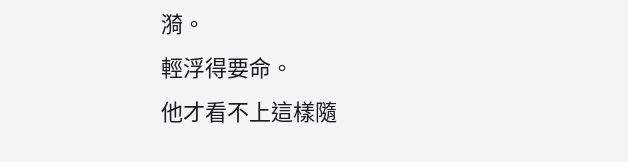漪。
輕浮得要命。
他才看不上這樣隨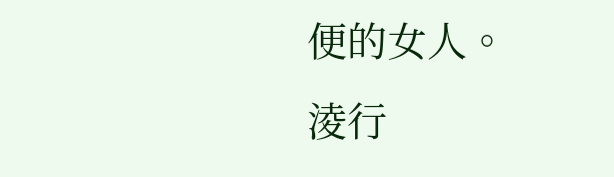便的女人。
淩行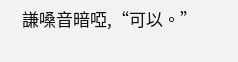謙嗓音暗啞,“可以。”